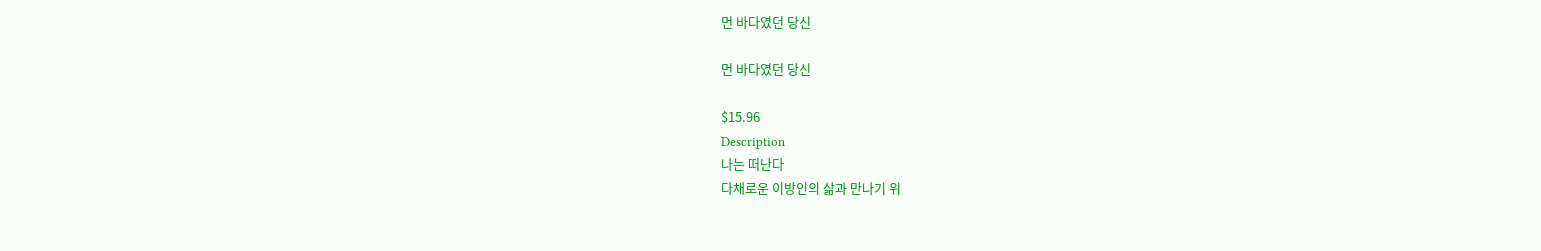먼 바다였던 당신

먼 바다였던 당신

$15.96
Description
나는 떠난다
다채로운 이방인의 삶과 만나기 위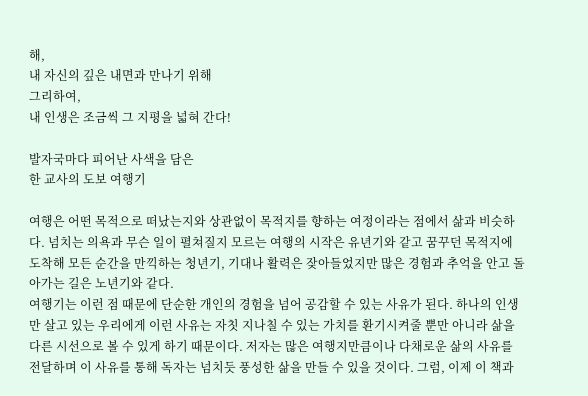해,
내 자신의 깊은 내면과 만나기 위해
그리하여,
내 인생은 조금씩 그 지평을 넓혀 간다!

발자국마다 피어난 사색을 담은
한 교사의 도보 여행기

여행은 어떤 목적으로 떠났는지와 상관없이 목적지를 향하는 여정이라는 점에서 삶과 비슷하다. 넘치는 의욕과 무슨 일이 펼쳐질지 모르는 여행의 시작은 유년기와 같고 꿈꾸던 목적지에 도착해 모든 순간을 만끽하는 청년기, 기대나 활력은 잦아들었지만 많은 경험과 추억을 안고 돌아가는 길은 노년기와 같다.
여행기는 이런 점 때문에 단순한 개인의 경험을 넘어 공감할 수 있는 사유가 된다. 하나의 인생만 살고 있는 우리에게 이런 사유는 자칫 지나칠 수 있는 가치를 환기시켜줄 뿐만 아니라 삶을 다른 시선으로 볼 수 있게 하기 때문이다. 저자는 많은 여행지만큼이나 다채로운 삶의 사유를 전달하며 이 사유를 통해 독자는 넘치듯 풍성한 삶을 만들 수 있을 것이다. 그럼, 이제 이 책과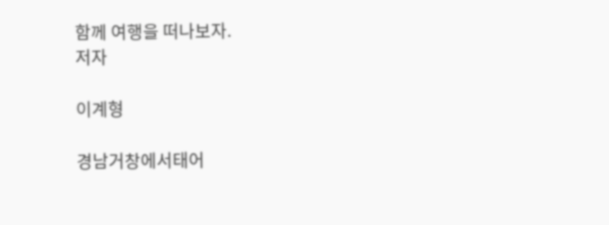함께 여행을 떠나보자.
저자

이계형

경남거창에서태어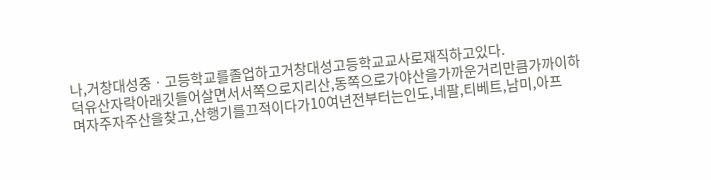나,거창대성중ㆍ고등학교를졸업하고거창대성고등학교교사로재직하고있다.
덕유산자락아래깃들어살면서서쪽으로지리산,동쪽으로가야산을가까운거리만큼가까이하며자주자주산을찾고,산행기를끄적이다가10여년전부터는인도,네팔,티베트,남미,아프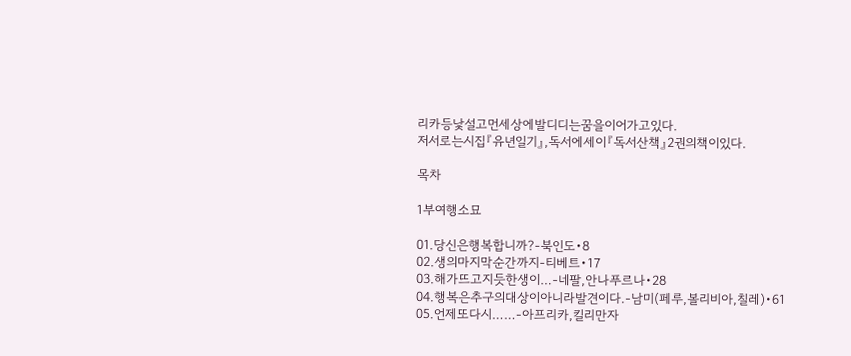리카등낯설고먼세상에발디디는꿈을이어가고있다.
저서로는시집『유년일기』,독서에세이『독서산책』2권의책이있다.

목차

1부여행소묘

01.당신은행복합니까?-북인도•8
02.생의마지막순간까지-티베트•17
03.해가뜨고지듯한생이…-네팔,안나푸르나•28
04.행복은추구의대상이아니라발견이다.-남미(페루,볼리비아,칠레)•61
05.언제또다시……-아프리카,킬리만자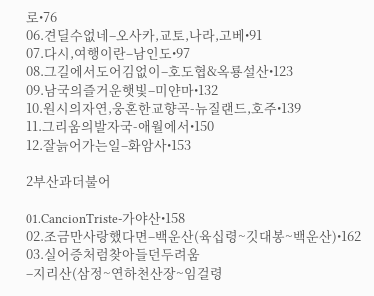로•76
06.견딜수없네–오사카,교토,나라,고베•91
07.다시,여행이란–남인도•97
08.그길에서도어김없이–호도협&옥룡설산•123
09.남국의즐거운햇빛–미얀마•132
10.원시의자연,웅혼한교향곡-뉴질랜드,호주•139
11.그리움의발자국-애월에서•150
12.잘늙어가는일–화암사•153

2부산과더불어

01.CancionTriste-가야산•158
02.조금만사랑했다면–백운산(육십령~깃대봉~백운산)•162
03.실어증처럼찾아들던두려움
–지리산(삼정~연하천산장~임걸령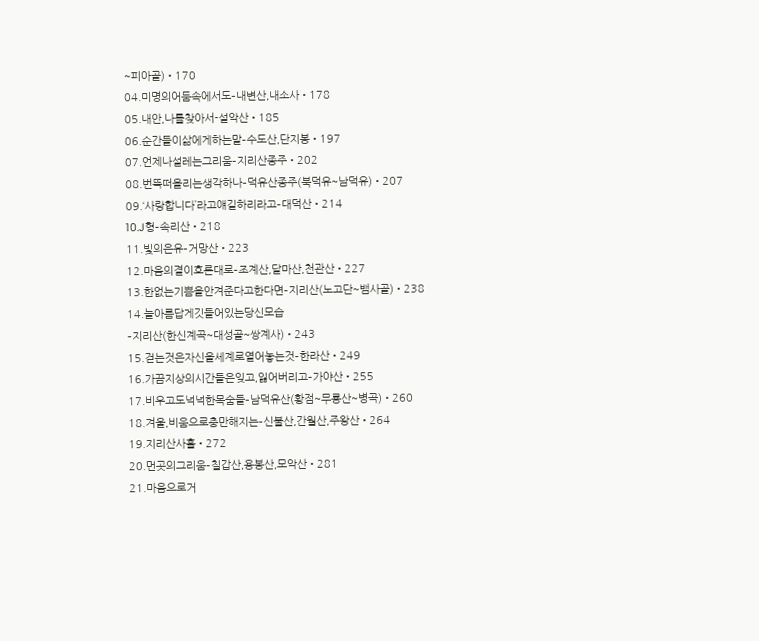~피아골)•170
04.미명의어둠속에서도–내변산,내소사•178
05.내안,나를찾아서-설악산•185
06.순간들이삶에게하는말–수도산,단지봉•197
07.언제나설레는그리움–지리산종주•202
08.번뜩떠올리는생각하나–덕유산종주(북덕유~남덕유)•207
09.‘사랑합니다’라고얘길하리라고–대덕산•214
10.J형–속리산•218
11.빛의은유–거망산•223
12.마음의결이흐른대로–조계산,달마산,천관산•227
13.한없는기쁨을안겨준다고한다면–지리산(노고단~뱀사골)•238
14.늘아름답게깃들어있는당신모습
–지리산(한신계곡~대성골~쌍계사)•243
15.걷는것은자신을세계로열어놓는것–한라산•249
16.가끔지상의시간들은잊고,잃어버리고–가야산•255
17.비우고도넉넉한목숨들–남덕유산(황점~무룡산~병곡)•260
18.겨울,비움으로충만해지는–신불산,간월산,주왕산•264
19.지리산사흘•272
20.먼곳의그리움–칠갑산,용봉산,모악산•281
21.마음으로거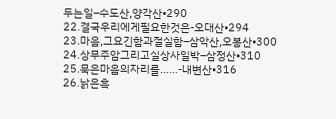두는일–수도산,양각산•290
22.결국우리에게필요한것은-오대산•294
23.마음,그요긴함과절실함–삼악산,오봉산•300
24.상무주암그리고실상사일박–삼정산•310
25.묵은마음의자리를……-내변산•316
26.낡은흑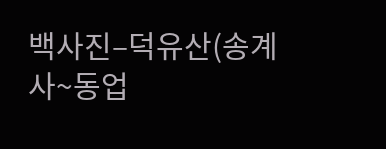백사진–덕유산(송계사~동업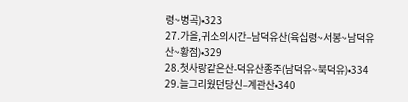령~병곡)•323
27.가을,귀소의시간–남덕유산(육십령~서봉~남덕유산~황점)•329
28.첫사랑같은산-덕유산종주(남덕유~북덕유)•334
29.늘그리웠던당신–계관산•340